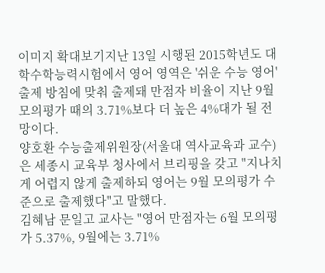이미지 확대보기지난 13일 시행된 2015학년도 대학수학능력시험에서 영어 영역은 '쉬운 수능 영어' 출제 방침에 맞춰 출제돼 만점자 비율이 지난 9월 모의평가 때의 3.71%보다 더 높은 4%대가 될 전망이다.
양호환 수능출제위원장(서울대 역사교육과 교수)은 세종시 교육부 청사에서 브리핑을 갖고 "지나치게 어렵지 않게 출제하되 영어는 9월 모의평가 수준으로 출제했다"고 말했다.
김혜남 문일고 교사는 "영어 만점자는 6월 모의평가 5.37%, 9월에는 3.71%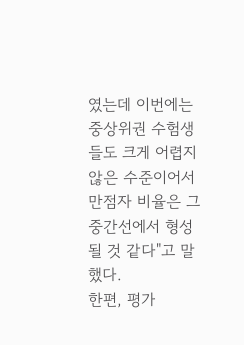였는데 이번에는 중상위권 수험생들도 크게 어렵지 않은 수준이어서 만점자 비율은 그 중간선에서 형성될 것 같다"고 말했다.
한편, 평가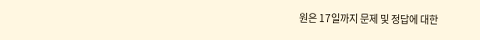원은 17일까지 문제 및 정답에 대한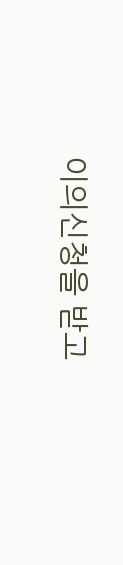이의신청을 받고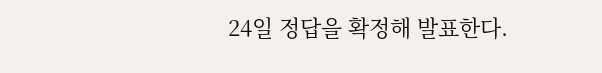24일 정답을 확정해 발표한다.